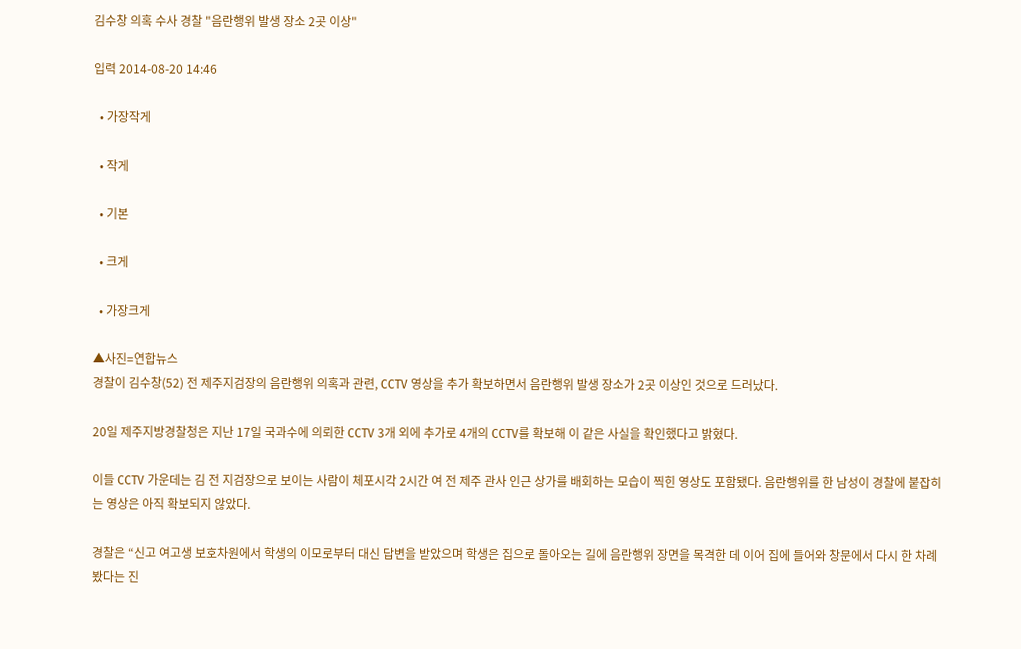김수창 의혹 수사 경찰 "음란행위 발생 장소 2곳 이상"

입력 2014-08-20 14:46

  • 가장작게

  • 작게

  • 기본

  • 크게

  • 가장크게

▲사진=연합뉴스
경찰이 김수창(52) 전 제주지검장의 음란행위 의혹과 관련, CCTV 영상을 추가 확보하면서 음란행위 발생 장소가 2곳 이상인 것으로 드러났다.

20일 제주지방경찰청은 지난 17일 국과수에 의뢰한 CCTV 3개 외에 추가로 4개의 CCTV를 확보해 이 같은 사실을 확인했다고 밝혔다.

이들 CCTV 가운데는 김 전 지검장으로 보이는 사람이 체포시각 2시간 여 전 제주 관사 인근 상가를 배회하는 모습이 찍힌 영상도 포함됐다. 음란행위를 한 남성이 경찰에 붙잡히는 영상은 아직 확보되지 않았다.

경찰은 “신고 여고생 보호차원에서 학생의 이모로부터 대신 답변을 받았으며 학생은 집으로 돌아오는 길에 음란행위 장면을 목격한 데 이어 집에 들어와 창문에서 다시 한 차례 봤다는 진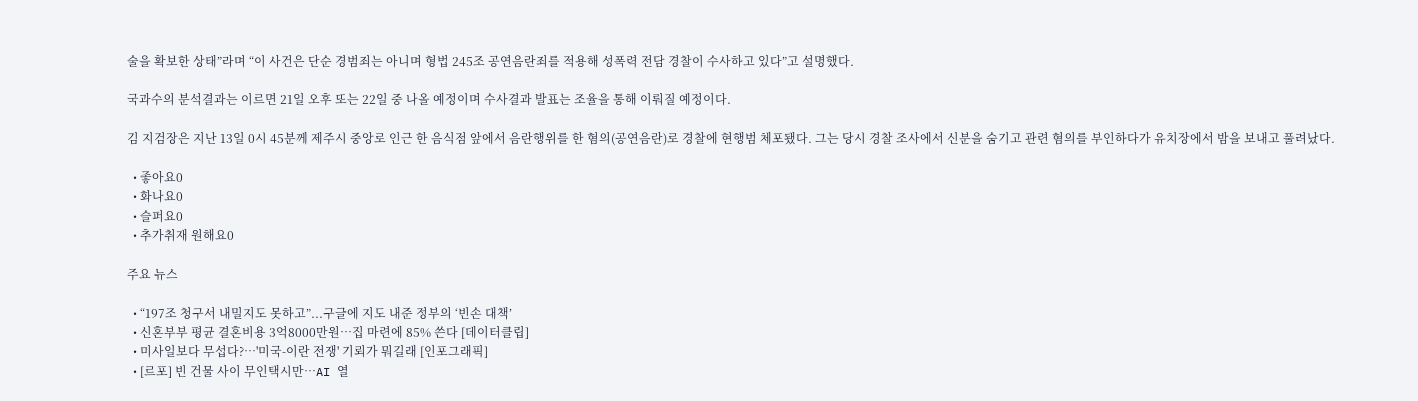술을 확보한 상태”라며 “이 사건은 단순 경범죄는 아니며 형법 245조 공연음란죄를 적용해 성폭력 전담 경찰이 수사하고 있다”고 설명했다.

국과수의 분석결과는 이르면 21일 오후 또는 22일 중 나올 예정이며 수사결과 발표는 조율을 통해 이뤄질 예정이다.

김 지검장은 지난 13일 0시 45분께 제주시 중앙로 인근 한 음식점 앞에서 음란행위를 한 혐의(공연음란)로 경찰에 현행범 체포됐다. 그는 당시 경찰 조사에서 신분을 숨기고 관련 혐의를 부인하다가 유치장에서 밤을 보내고 풀려났다.

  • 좋아요0
  • 화나요0
  • 슬퍼요0
  • 추가취재 원해요0

주요 뉴스

  • “197조 청구서 내밀지도 못하고”...구글에 지도 내준 정부의 ‘빈손 대책’
  • 신혼부부 평균 결혼비용 3억8000만원…집 마련에 85% 쓴다 [데이터클립]
  • 미사일보다 무섭다?…'미국-이란 전쟁' 기뢰가 뭐길래 [인포그래픽]
  • [르포] 빈 건물 사이 무인택시만…AI 열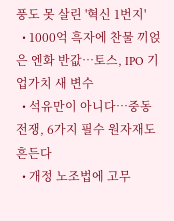풍도 못 살린 '혁신 1번지'
  • 1000억 흑자에 찬물 끼얹은 엔화 반값…토스, IPO 기업가치 새 변수
  • 석유만이 아니다⋯중동 전쟁, 6가지 필수 원자재도 흔든다
  • 개정 노조법에 고무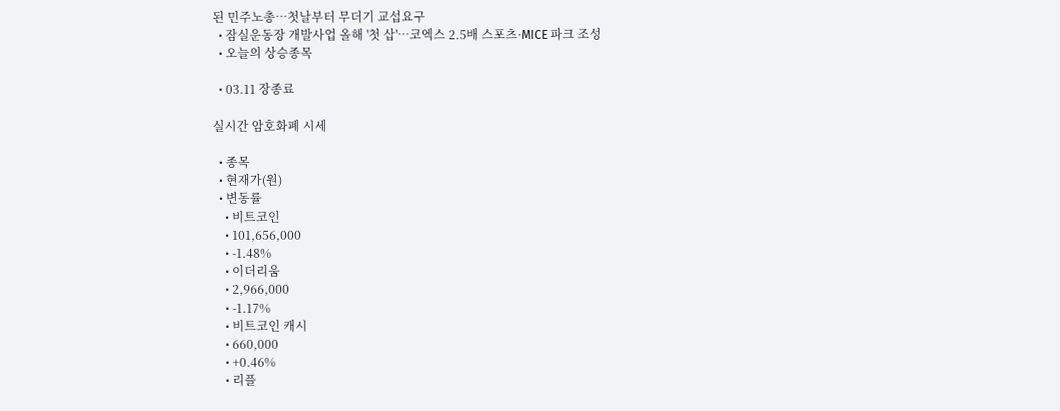된 민주노총⋯첫날부터 무더기 교섭요구
  • 잠실운동장 개발사업 올해 '첫 삽'…코엑스 2.5배 스포츠·MICE 파크 조성
  • 오늘의 상승종목

  • 03.11 장종료

실시간 암호화폐 시세

  • 종목
  • 현재가(원)
  • 변동률
    • 비트코인
    • 101,656,000
    • -1.48%
    • 이더리움
    • 2,966,000
    • -1.17%
    • 비트코인 캐시
    • 660,000
    • +0.46%
    • 리플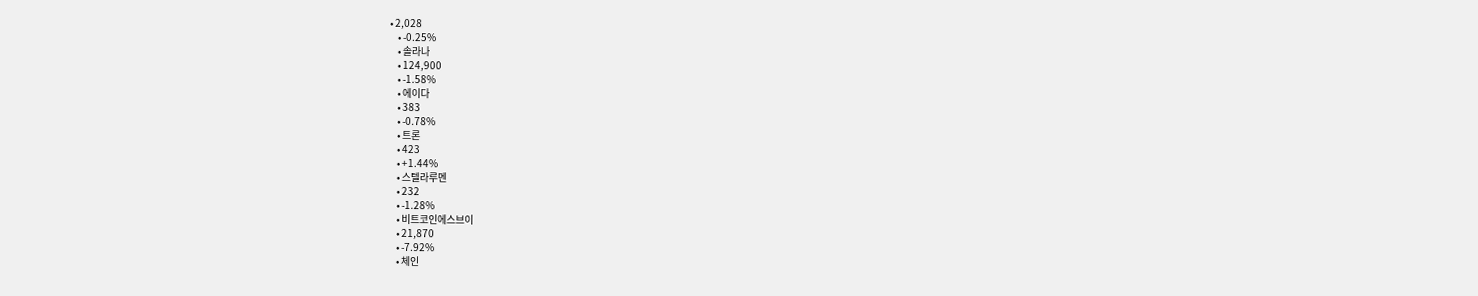• 2,028
    • -0.25%
    • 솔라나
    • 124,900
    • -1.58%
    • 에이다
    • 383
    • -0.78%
    • 트론
    • 423
    • +1.44%
    • 스텔라루멘
    • 232
    • -1.28%
    • 비트코인에스브이
    • 21,870
    • -7.92%
    • 체인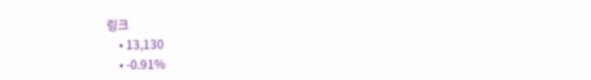링크
    • 13,130
    • -0.91%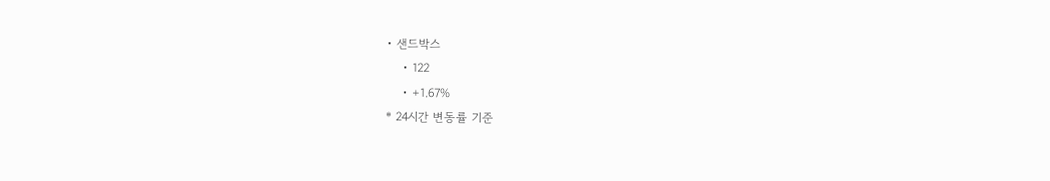• 샌드박스
    • 122
    • +1.67%
* 24시간 변동률 기준